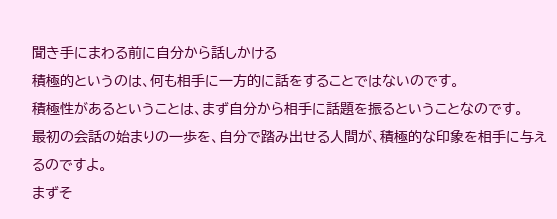聞き手にまわる前に自分から話しかける
積極的というのは、何も相手に一方的に話をすることではないのです。
積極性があるということは、まず自分から相手に話題を振るということなのです。
最初の会話の始まりの一歩を、自分で踏み出せる人間が、積極的な印象を相手に与えるのですよ。
まずそ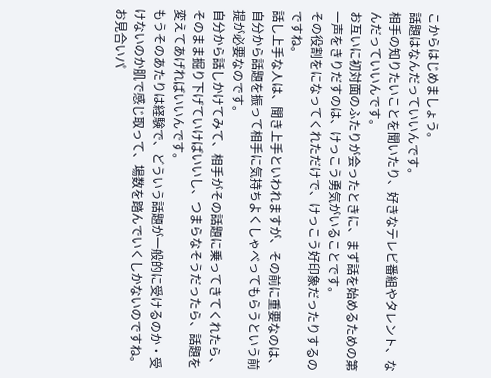こからはじめましょう。
話題はなんだっていいんです。
相手の知りたいことを聞いたり、好きなテレビ番組やタレント、なんだっていいんです。
お互いに初対面のふたりが会ったときに、まず話を始めるための第一声をきりだすのは、けっこう勇気がいることです。
その役割をになってくれただけで、けっこう好印象だったりするのですね。
話し上手な人は、聞き上手といわれますが、その前に重要なのは、自分から話題を振って相手に気持ちよくしゃべってもらうという前提が必要なのです。
自分から話しかけてみて、相手がその話題に乗ってきてくれたら、そのまま掘り下げていけばいいし、つまらなそうだったら、話題を変えてあげればいいんです。
もうそのあたりは経験で、どういう話題が一般的に受けるのか・受けないのか肌で感じ取って、場数を踏んでいくしかないのですね。
お見合いパ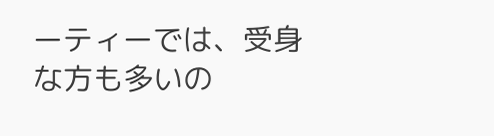ーティーでは、受身な方も多いの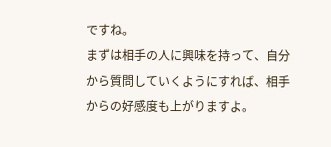ですね。
まずは相手の人に興味を持って、自分から質問していくようにすれば、相手からの好感度も上がりますよ。